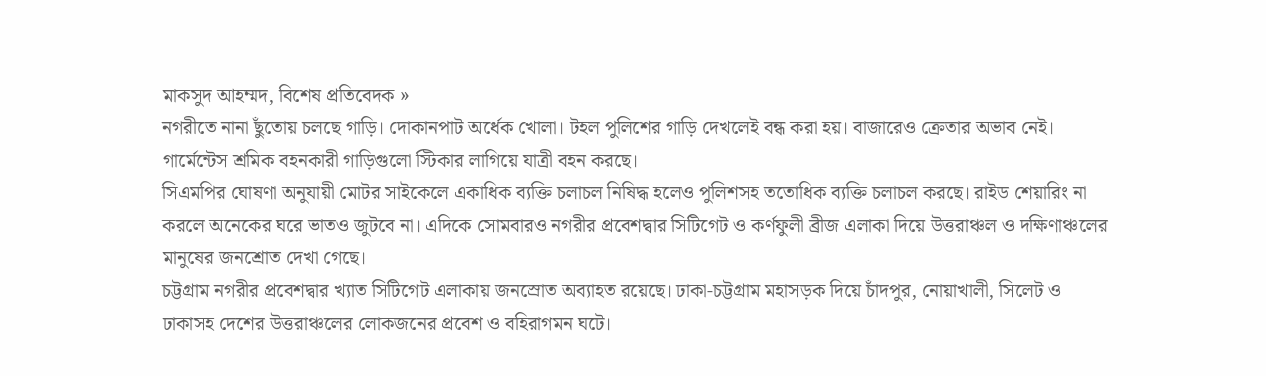মাকসুদ আহম্মদ, বিশেষ প্রতিবেদক »
নগরীতে নানা ছুঁতোয় চলছে গাড়ি। দোকানপাট অর্ধেক খোলা। টহল পুলিশের গাড়ি দেখলেই বন্ধ করা হয়। বাজারেও ক্রেতার অভাব নেই। গার্মেন্টেস শ্রমিক বহনকারী গাড়িগুলো স্টিকার লাগিয়ে যাত্রী বহন করছে।
সিএমপির ঘোষণা অনুযায়ী মোটর সাইকেলে একাধিক ব্যক্তি চলাচল নিষিদ্ধ হলেও পুলিশসহ ততোধিক ব্যক্তি চলাচল করছে। রাইড শেয়ারিং না করলে অনেকের ঘরে ভাতও জুটবে না। এদিকে সোমবারও নগরীর প্রবেশদ্বার সিটিগেট ও কর্ণফুলী ব্রীজ এলাকা দিয়ে উত্তরাঞ্চল ও দক্ষিণাঞ্চলের মানুষের জনশ্রোত দেখা গেছে।
চট্টগ্রাম নগরীর প্রবেশদ্বার খ্যাত সিটিগেট এলাকায় জনস্রোত অব্যাহত রয়েছে। ঢাকা-চট্টগ্রাম মহাসড়ক দিয়ে চাঁদপুর, নোয়াখালী, সিলেট ও ঢাকাসহ দেশের উত্তরাঞ্চলের লোকজনের প্রবেশ ও বহিরাগমন ঘটে।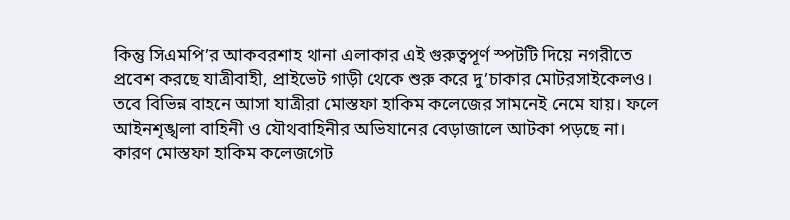কিন্তু সিএমপি’র আকবরশাহ থানা এলাকার এই গুরুত্বপূর্ণ স্পটটি দিয়ে নগরীতে প্রবেশ করছে যাত্রীবাহী, প্রাইভেট গাড়ী থেকে শুরু করে দু’চাকার মোটরসাইকেলও। তবে বিভিন্ন বাহনে আসা যাত্রীরা মোস্তফা হাকিম কলেজের সামনেই নেমে যায়। ফলে আইনশৃঙ্খলা বাহিনী ও যৌথবাহিনীর অভিযানের বেড়াজালে আটকা পড়ছে না। কারণ মোস্তফা হাকিম কলেজগেট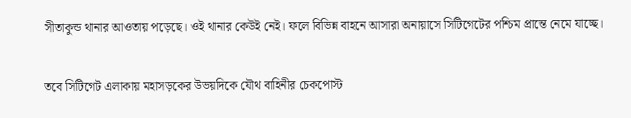সীতাকুন্ড থানার আওতায় পড়েছে। ওই থানার কেউই নেই। ফলে বিভিন্ন বাহনে আসারা অনায়াসে সিটিগেটের পশ্চিম প্রান্তে নেমে যাচ্ছে।

তবে সিটিগেট এলাকায় মহাসড়কের উভয়দিকে যৌথ বাহিনীর চেকপোস্ট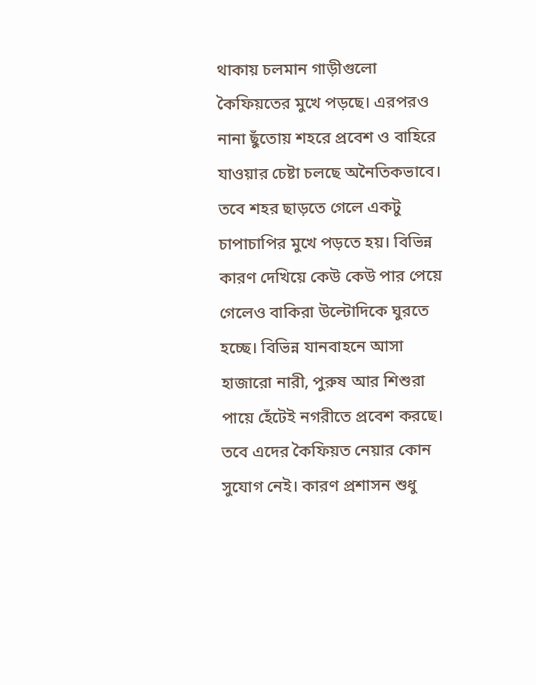থাকায় চলমান গাড়ীগুলো কৈফিয়তের মুখে পড়ছে। এরপরও নানা ছুঁতোয় শহরে প্রবেশ ও বাহিরে যাওয়ার চেষ্টা চলছে অনৈতিকভাবে। তবে শহর ছাড়তে গেলে একটু চাপাচাপির মুখে পড়তে হয়। বিভিন্ন কারণ দেখিয়ে কেউ কেউ পার পেয়ে গেলেও বাকিরা উল্টোদিকে ঘুরতে হচ্ছে। বিভিন্ন যানবাহনে আসা হাজারো নারী, পুরুষ আর শিশুরা পায়ে হেঁটেই নগরীতে প্রবেশ করছে। তবে এদের কৈফিয়ত নেয়ার কোন সুযোগ নেই। কারণ প্রশাসন শুধু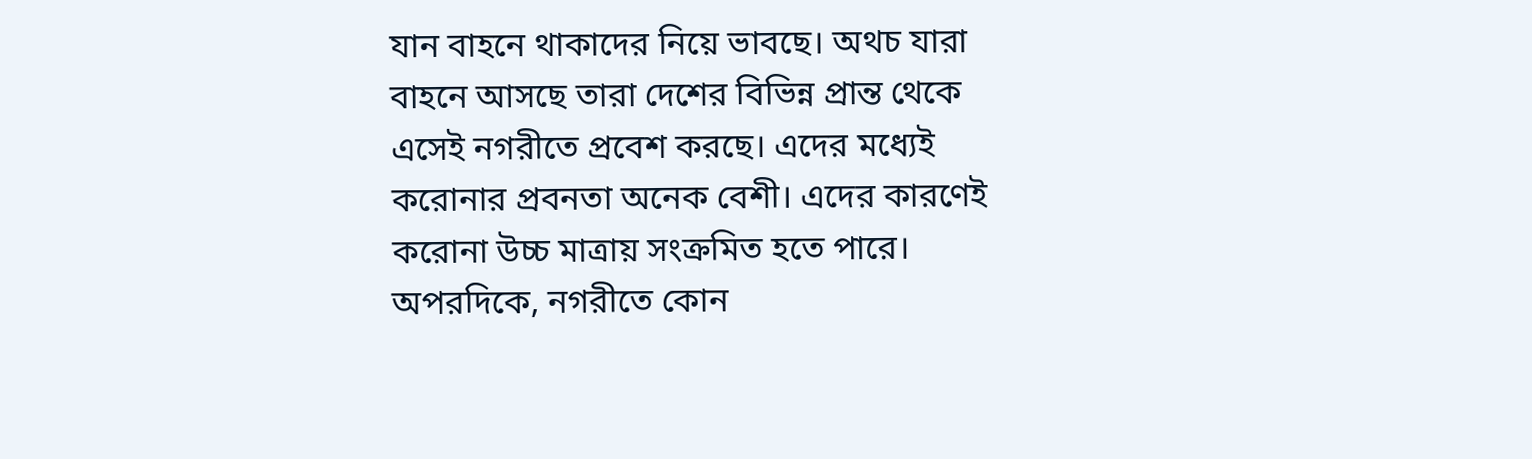যান বাহনে থাকাদের নিয়ে ভাবছে। অথচ যারা বাহনে আসছে তারা দেশের বিভিন্ন প্রান্ত থেকে এসেই নগরীতে প্রবেশ করছে। এদের মধ্যেই করোনার প্রবনতা অনেক বেশী। এদের কারণেই করোনা উচ্চ মাত্রায় সংক্রমিত হতে পারে।
অপরদিকে, নগরীতে কোন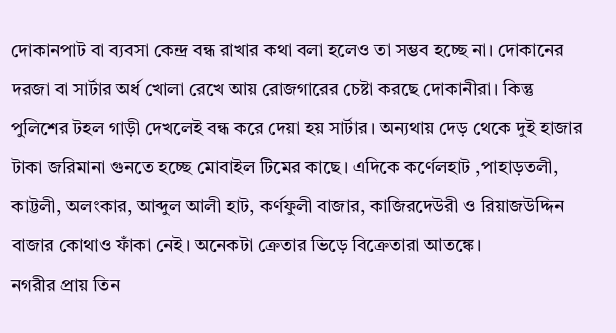দোকানপাট বা ব্যবসা কেন্দ্র বন্ধ রাখার কথা বলা হলেও তা সম্ভব হচ্ছে না। দোকানের দরজা বা সার্টার অর্ধ খোলা রেখে আয় রোজগারের চেষ্টা করছে দোকানীরা। কিন্তু পুলিশের টহল গাড়ী দেখলেই বন্ধ করে দেয়া হয় সার্টার। অন্যথায় দেড় থেকে দুই হাজার টাকা জরিমানা গুনতে হচ্ছে মোবাইল টিমের কাছে। এদিকে কর্ণেলহাট ,পাহাড়তলী, কাট্টলী, অলংকার, আব্দুল আলী হাট, কর্ণফুলী বাজার, কাজিরদেউরী ও রিয়াজউদ্দিন বাজার কোথাও ফাঁকা নেই। অনেকটা ক্রেতার ভিড়ে বিক্রেতারা আতঙ্কে।
নগরীর প্রায় তিন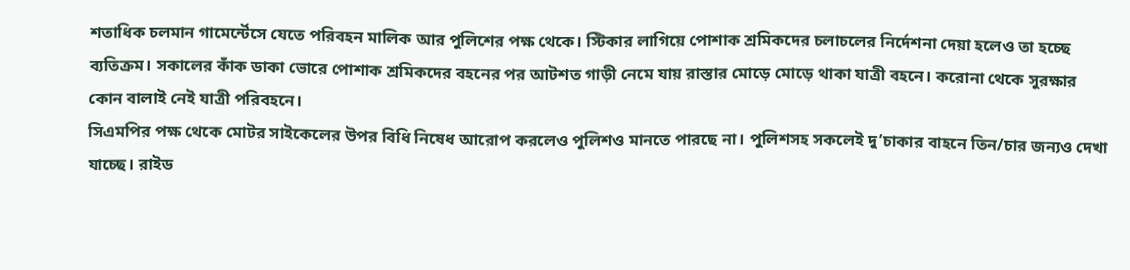শতাধিক চলমান গামের্ন্টেসে যেতে পরিবহন মালিক আর পুলিশের পক্ষ থেকে। স্টিকার লাগিয়ে পোশাক শ্রমিকদের চলাচলের নির্দেশনা দেয়া হলেও তা হচ্ছে ব্যতিক্রম। সকালের কাঁক ডাকা ভোরে পোশাক শ্রমিকদের বহনের পর আটশত গাড়ী নেমে যায় রাস্তার মোড়ে মোড়ে থাকা যাত্রী বহনে। করোনা থেকে সুরক্ষার কোন বালাই নেই যাত্রী পরিবহনে।
সিএমপির পক্ষ থেকে মোটর সাইকেলের উপর বিধি নিষেধ আরোপ করলেও পুলিশও মানতে পারছে না। পুলিশসহ সকলেই দু’চাকার বাহনে তিন/চার জন্যও দেখা যাচ্ছে। রাইড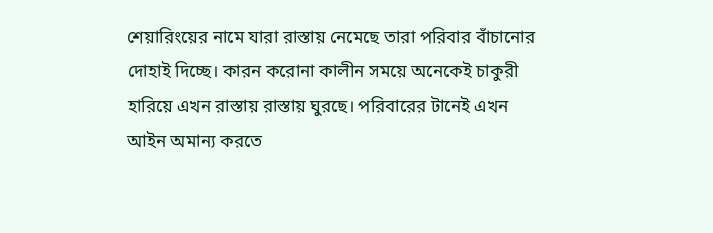শেয়ারিংয়ের নামে যারা রাস্তায় নেমেছে তারা পরিবার বাঁচানোর দোহাই দিচ্ছে। কারন করোনা কালীন সময়ে অনেকেই চাকুরী হারিয়ে এখন রাস্তায় রাস্তায় ঘুরছে। পরিবারের টানেই এখন আইন অমান্য করতে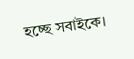হচ্ছে সবাইকে।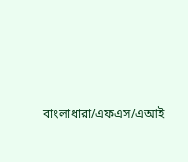বাংলাধারা/এফএস/এআই